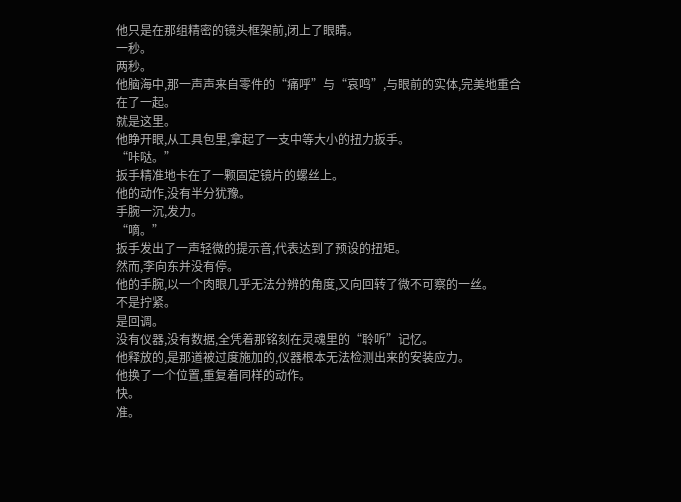他只是在那组精密的镜头框架前,闭上了眼睛。
一秒。
两秒。
他脑海中,那一声声来自零件的“痛呼”与“哀鸣”,与眼前的实体,完美地重合在了一起。
就是这里。
他睁开眼,从工具包里,拿起了一支中等大小的扭力扳手。
“咔哒。”
扳手精准地卡在了一颗固定镜片的螺丝上。
他的动作,没有半分犹豫。
手腕一沉,发力。
“嘀。”
扳手发出了一声轻微的提示音,代表达到了预设的扭矩。
然而,李向东并没有停。
他的手腕,以一个肉眼几乎无法分辨的角度,又向回转了微不可察的一丝。
不是拧紧。
是回调。
没有仪器,没有数据,全凭着那铭刻在灵魂里的“聆听”记忆。
他释放的,是那道被过度施加的,仪器根本无法检测出来的安装应力。
他换了一个位置,重复着同样的动作。
快。
准。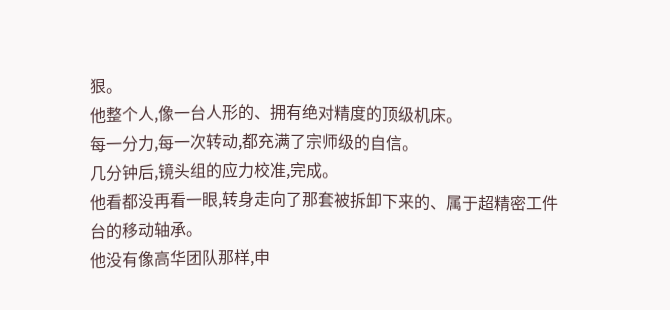狠。
他整个人,像一台人形的、拥有绝对精度的顶级机床。
每一分力,每一次转动,都充满了宗师级的自信。
几分钟后,镜头组的应力校准,完成。
他看都没再看一眼,转身走向了那套被拆卸下来的、属于超精密工件台的移动轴承。
他没有像高华团队那样,申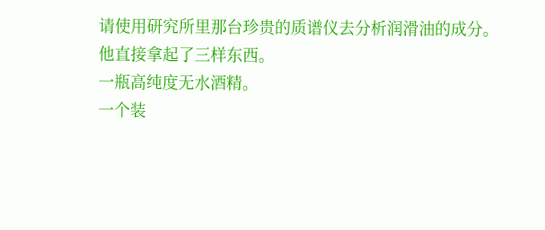请使用研究所里那台珍贵的质谱仪去分析润滑油的成分。
他直接拿起了三样东西。
一瓶高纯度无水酒精。
一个装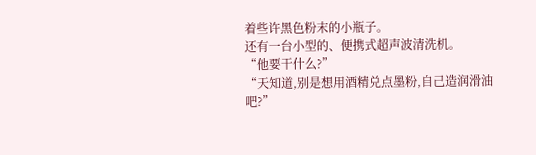着些许黑色粉末的小瓶子。
还有一台小型的、便携式超声波清洗机。
“他要干什么?”
“天知道,别是想用酒精兑点墨粉,自己造润滑油吧?”